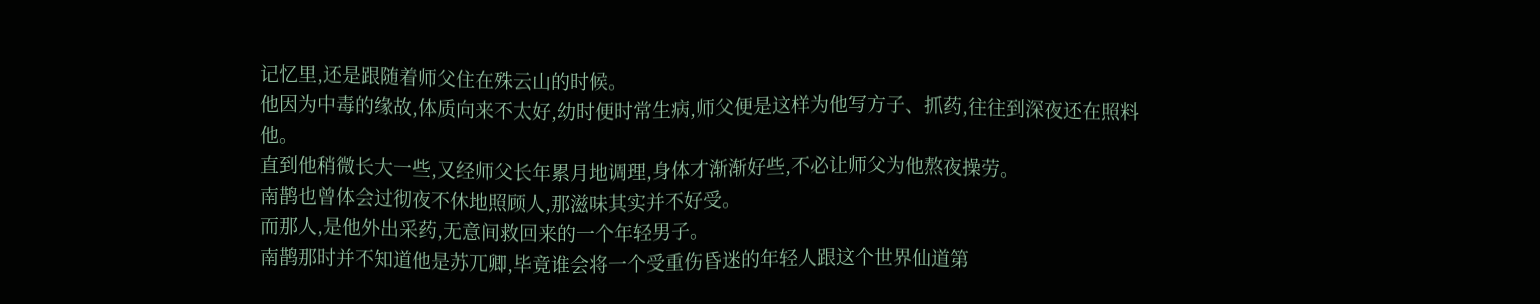记忆里,还是跟随着师父住在殊云山的时候。
他因为中毒的缘故,体质向来不太好,幼时便时常生病,师父便是这样为他写方子、抓药,往往到深夜还在照料他。
直到他稍微长大一些,又经师父长年累月地调理,身体才渐渐好些,不必让师父为他熬夜操劳。
南鹊也曾体会过彻夜不休地照顾人,那滋味其实并不好受。
而那人,是他外出采药,无意间救回来的一个年轻男子。
南鹊那时并不知道他是苏兀卿,毕竟谁会将一个受重伤昏迷的年轻人跟这个世界仙道第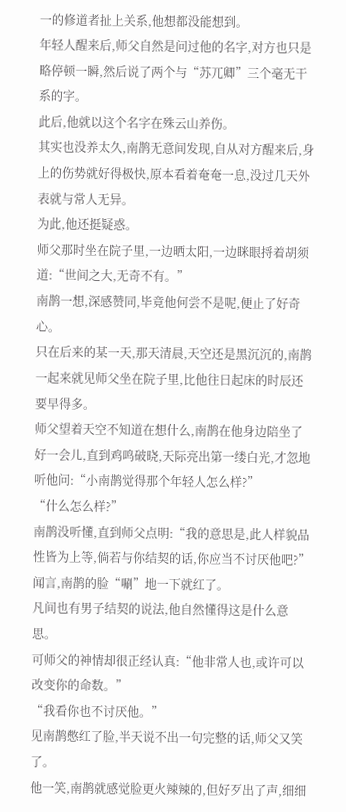一的修道者扯上关系,他想都没能想到。
年轻人醒来后,师父自然是问过他的名字,对方也只是略停顿一瞬,然后说了两个与“苏兀卿”三个毫无干系的字。
此后,他就以这个名字在殊云山养伤。
其实也没养太久,南鹊无意间发现,自从对方醒来后,身上的伤势就好得极快,原本看着奄奄一息,没过几天外表就与常人无异。
为此,他还挺疑惑。
师父那时坐在院子里,一边晒太阳,一边眯眼捋着胡须道:“世间之大,无奇不有。”
南鹊一想,深感赞同,毕竟他何尝不是呢,便止了好奇心。
只在后来的某一天,那天清晨,天空还是黑沉沉的,南鹊一起来就见师父坐在院子里,比他往日起床的时辰还要早得多。
师父望着天空不知道在想什么,南鹊在他身边陪坐了好一会儿,直到鸡鸣破晓,天际亮出第一缕白光,才忽地听他问:“小南鹊觉得那个年轻人怎么样?”
“什么怎么样?”
南鹊没听懂,直到师父点明:“我的意思是,此人样貌品性皆为上等,倘若与你结契的话,你应当不讨厌他吧?”
闻言,南鹊的脸“唰”地一下就红了。
凡间也有男子结契的说法,他自然懂得这是什么意思。
可师父的神情却很正经认真:“他非常人也,或许可以改变你的命数。”
“我看你也不讨厌他。”
见南鹊憋红了脸,半天说不出一句完整的话,师父又笑了。
他一笑,南鹊就感觉脸更火辣辣的,但好歹出了声,细细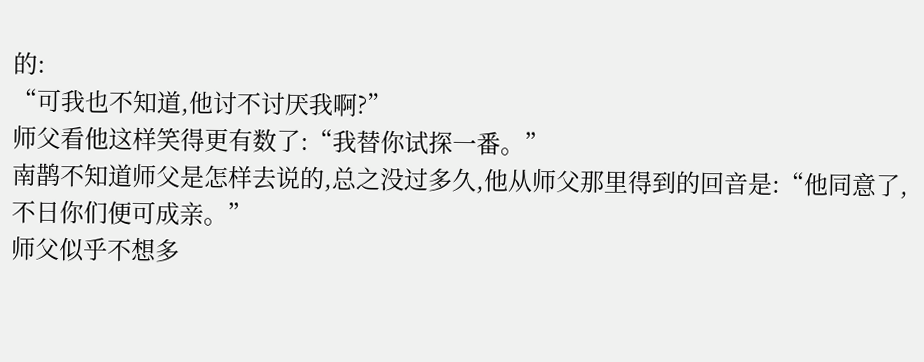的:
“可我也不知道,他讨不讨厌我啊?”
师父看他这样笑得更有数了:“我替你试探一番。”
南鹊不知道师父是怎样去说的,总之没过多久,他从师父那里得到的回音是:“他同意了,不日你们便可成亲。”
师父似乎不想多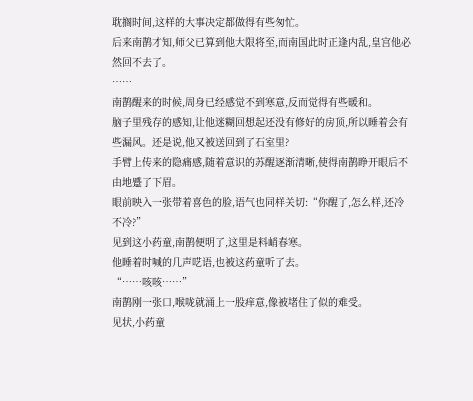耽搁时间,这样的大事决定都做得有些匆忙。
后来南鹊才知,师父已算到他大限将至,而南国此时正逢内乱,皇宫他必然回不去了。
……
南鹊醒来的时候,周身已经感觉不到寒意,反而觉得有些暖和。
脑子里残存的感知,让他迷糊回想起还没有修好的房顶,所以睡着会有些漏风。还是说,他又被送回到了石室里?
手臂上传来的隐痛感,随着意识的苏醒逐渐清晰,使得南鹊睁开眼后不由地蹙了下眉。
眼前映入一张带着喜色的脸,语气也同样关切:“你醒了,怎么样,还冷不冷?”
见到这小药童,南鹊便明了,这里是料峭春寒。
他睡着时喊的几声呓语,也被这药童听了去。
“……咳咳……”
南鹊刚一张口,喉咙就涌上一股痒意,像被堵住了似的难受。
见状,小药童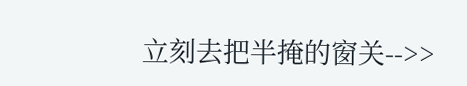立刻去把半掩的窗关-->>